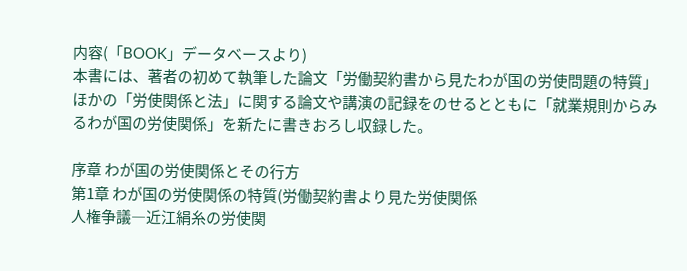内容(「BOOK」データベースより)
本書には、著者の初めて執筆した論文「労働契約書から見たわが国の労使問題の特質」ほかの「労使関係と法」に関する論文や講演の記録をのせるとともに「就業規則からみるわが国の労使関係」を新たに書きおろし収録した。

序章 わが国の労使関係とその行方
第1章 わが国の労使関係の特質(労働契約書より見た労使関係
人権争議―近江絹糸の労使関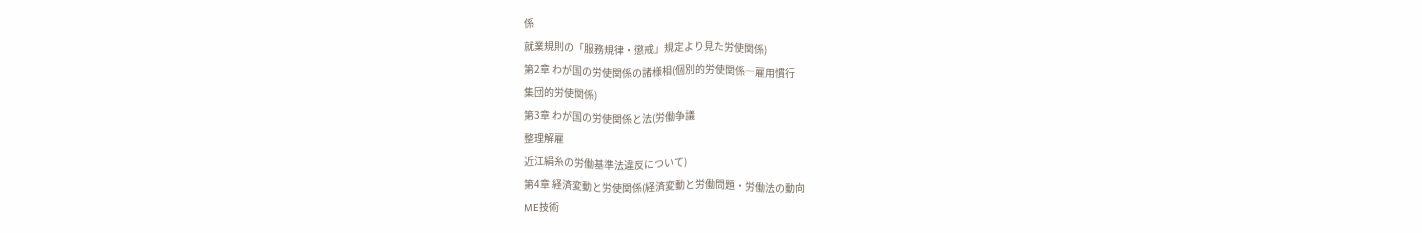係
就業規則の「服務規律・懲戒」規定より見た労使関係)
第2章 わが国の労使関係の諸様相(個別的労使関係―雇用慣行
集団的労使関係)
第3章 わが国の労使関係と法(労働争議
整理解雇
近江絹糸の労働基準法違反について)
第4章 経済変動と労使関係(経済変動と労働問題・労働法の動向
ME技術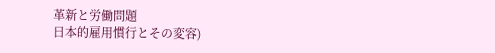革新と労働問題
日本的雇用慣行とその変容)